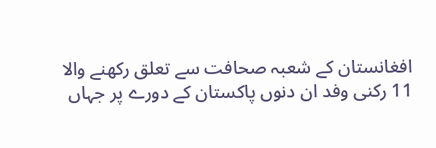افغانستان کے شعبہ صحافت سے تعلق رکھنے والا 11 رکنی وفد ان دنوں پاکستان کے دورے پر جہاں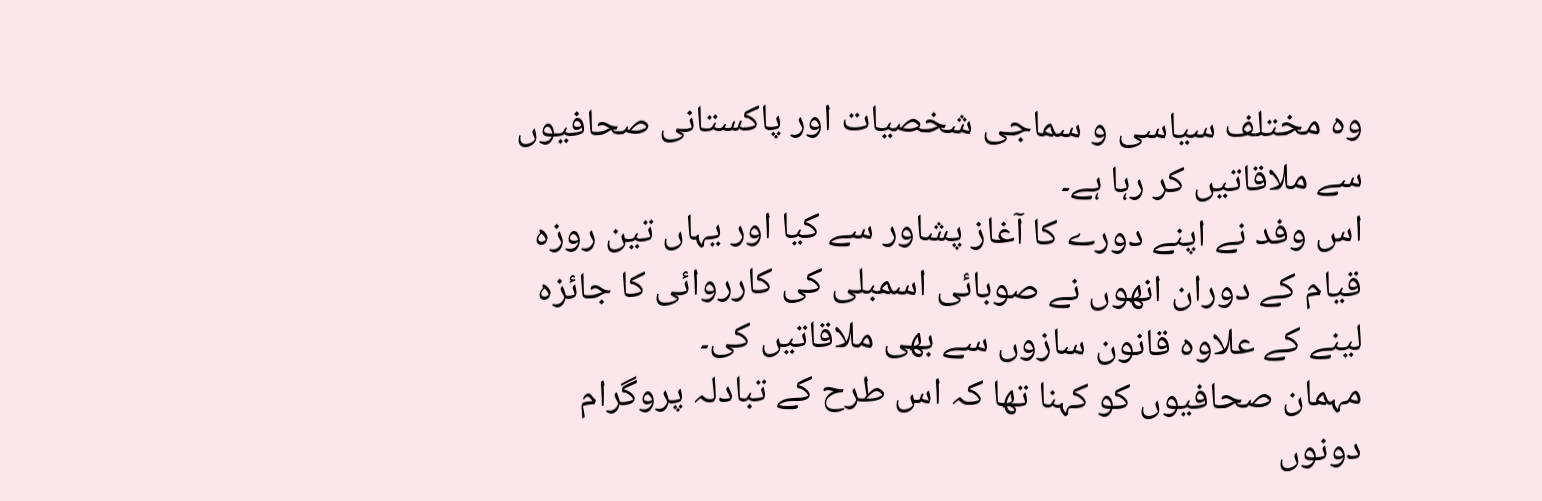وہ مختلف سیاسی و سماجی شخصیات اور پاکستانی صحافیوں سے ملاقاتیں کر رہا ہے۔
اس وفد نے اپنے دورے کا آغاز پشاور سے کیا اور یہاں تین روزہ قیام کے دوران انھوں نے صوبائی اسمبلی کی کارروائی کا جائزہ لینے کے علاوہ قانون سازوں سے بھی ملاقاتیں کی۔
مہمان صحافیوں کو کہنا تھا کہ اس طرح کے تبادلہ پروگرام دونوں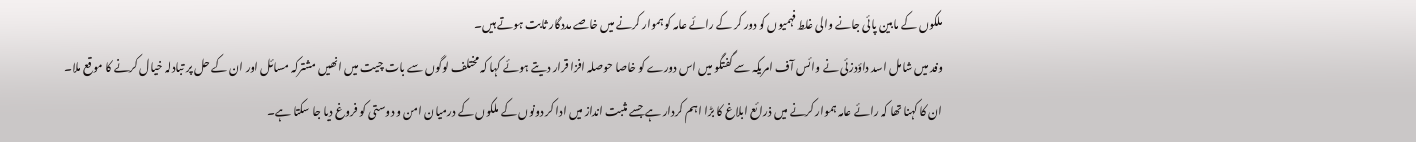ملکوں کے مابین پائی جانے والی غلط فہمیوں کو دور کر کے رائے عامہ کو ہموار کرنے میں خاصے مددگار ثابت ہوتے ہیں۔
وفد میں شامل اسد داؤدزئی نے وائس آف امریکہ سے گفتگو میں اس دورے کو خاصا حوصلہ افزا قرار دیتے ہوئے کہا کہ مختلف لوگوں سے بات چیت میں انھیں مشترکہ مسائل اور ان کے حل پر تبادلہ خیال کرنے کا موقع ملا۔
ان کا کہنا تھا کہ رائے عامہ ہموار کرنے میں ذرائع ابلاغ کا بڑا اہم کردار ہے جسے مثبت انداز میں ادا کر دونوں کے ملکوں کے درمیان امن و دوستی کو فروغ دیا جا سکتا ہے۔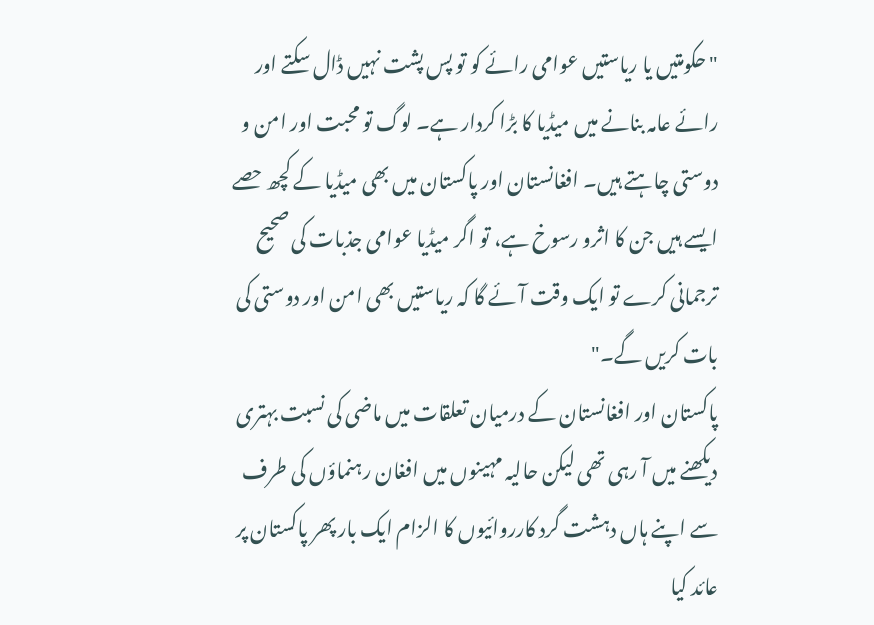"حکومتیں یا ریاستیں عوامی رائے کو تو پس پشت نہیں ڈال سکتے اور رائے عامہ بنانے میں میڈیا کا بڑا کردار ہے۔ لوگ تو محبت اور امن و دوستی چاہتے ہیں۔ افغانستان اور پاکستان میں بھی میڈیا کے کچھ حصے ایسے ہیں جن کا اثرو رسوخ ہے، تو اگر میڈیا عوامی جذبات کی صحیح ترجمانی کرے تو ایک وقت آئے گا کہ ریاستیں بھی امن اور دوستی کی بات کریں گے۔"
پاکستان اور افغانستان کے درمیان تعلقات میں ماضی کی نسبت بہتری دیکھنے میں آ رہی تھی لیکن حالیہ مہینوں میں افغان رہنماؤں کی طرف سے اپنے ہاں دہشت گرد کارروائیوں کا الزام ایک بار پھر پاکستان پر عائد کیا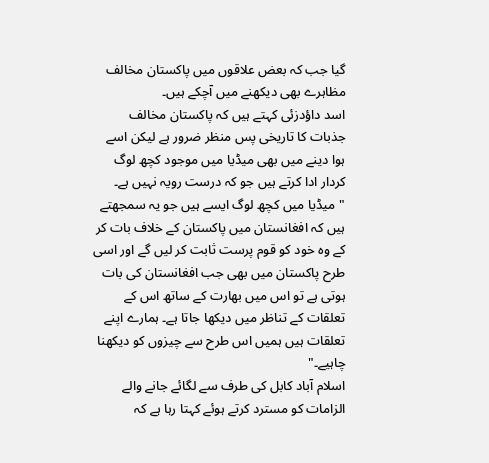گیا جب کہ بعض علاقوں میں پاکستان مخالف مظاہرے بھی دیکھنے میں آچکے ہیں۔
اسد داؤدزئی کہتے ہیں کہ پاکستان مخالف جذبات کا تاریخی پس منظر ضرور ہے لیکن اسے ہوا دینے میں بھی میڈیا میں موجود کچھ لوگ کردار ادا کرتے ہیں جو کہ درست رویہ نہیں ہے۔
"میڈیا میں کچھ لوگ ایسے ہیں جو یہ سمجھتے ہیں کہ افغانستان میں پاکستان کے خلاف بات کر کے وہ خود کو قوم پرست ثابت کر لیں گے اور اسی طرح پاکستان میں بھی جب افغانستان کی بات ہوتی ہے تو اس میں بھارت کے ساتھ اس کے تعلقات کے تناظر میں دیکھا جاتا ہے۔ ہمارے اپنے تعلقات ہیں ہمیں اس طرح سے چیزوں کو دیکھنا چاہیے۔"
اسلام آباد کابل کی طرف سے لگائے جانے والے الزامات کو مسترد کرتے ہوئے کہتا رہا ہے کہ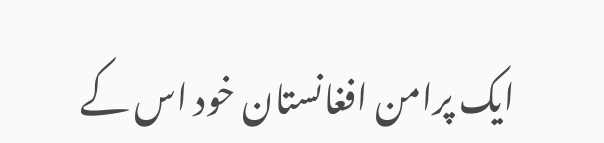ایک پرامن افغانستان خود اس کے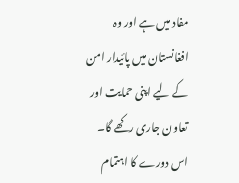مفاد میں ہے اور وہ افغانستان میں پائیدار امن کے لیے اپنی حمایت اور تعاون جاری رکھے گا۔
اس دورے کا اہتمام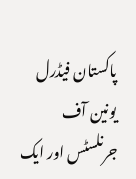پاکستان فیڈرل یونین آف جرنلسٹس اور ایک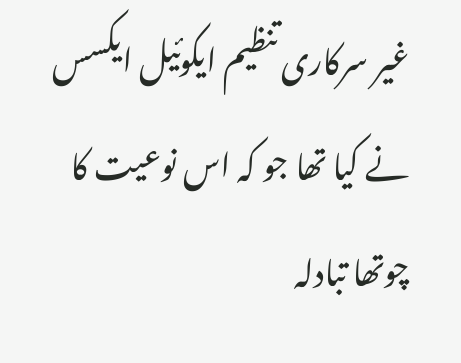غیر سرکاری تنظیم ایکوئیل ایکسس نے کیا تھا جو کہ اس نوعیت کا چوتھا تبادلہ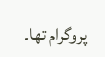پروگرام تھا۔